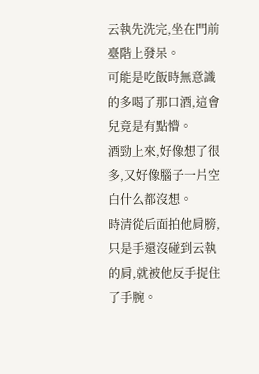云執先洗完,坐在門前臺階上發呆。
可能是吃飯時無意識的多喝了那口酒,這會兒竟是有點懵。
酒勁上來,好像想了很多,又好像腦子一片空白什么都沒想。
時清從后面拍他肩膀,只是手還沒碰到云執的肩,就被他反手捉住了手腕。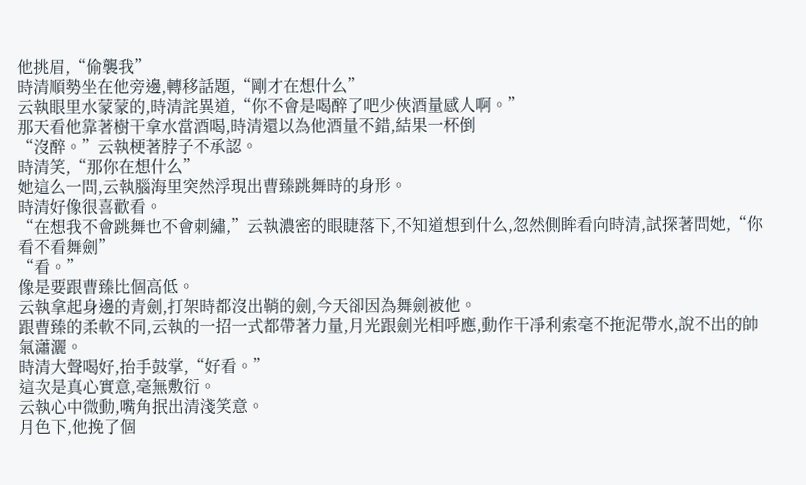他挑眉,“偷襲我”
時清順勢坐在他旁邊,轉移話題,“剛才在想什么”
云執眼里水蒙蒙的,時清詫異道,“你不會是喝醉了吧少俠酒量感人啊。”
那天看他靠著樹干拿水當酒喝,時清還以為他酒量不錯,結果一杯倒
“沒醉。”云執梗著脖子不承認。
時清笑,“那你在想什么”
她這么一問,云執腦海里突然浮現出曹臻跳舞時的身形。
時清好像很喜歡看。
“在想我不會跳舞也不會刺繡,”云執濃密的眼睫落下,不知道想到什么,忽然側眸看向時清,試探著問她,“你看不看舞劍”
“看。”
像是要跟曹臻比個高低。
云執拿起身邊的青劍,打架時都沒出鞘的劍,今天卻因為舞劍被他。
跟曹臻的柔軟不同,云執的一招一式都帶著力量,月光跟劍光相呼應,動作干凈利索毫不拖泥帶水,說不出的帥氣瀟灑。
時清大聲喝好,抬手鼓掌,“好看。”
這次是真心實意,毫無敷衍。
云執心中微動,嘴角抿出清淺笑意。
月色下,他挽了個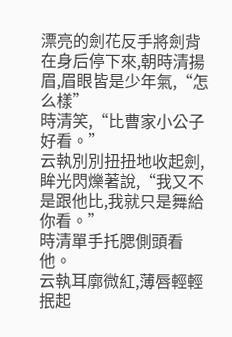漂亮的劍花反手將劍背在身后停下來,朝時清揚眉,眉眼皆是少年氣,“怎么樣”
時清笑,“比曹家小公子好看。”
云執別別扭扭地收起劍,眸光閃爍著說,“我又不是跟他比,我就只是舞給你看。”
時清單手托腮側頭看他。
云執耳廓微紅,薄唇輕輕抿起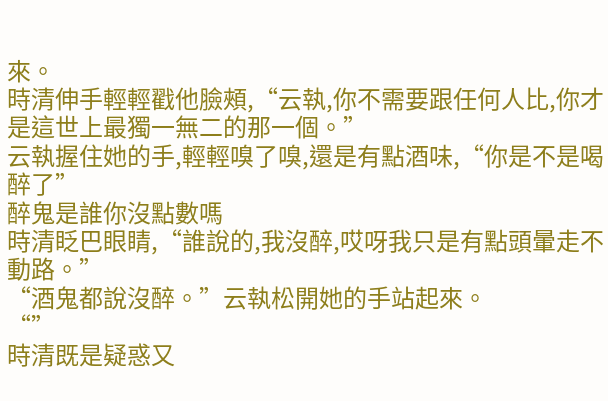來。
時清伸手輕輕戳他臉頰,“云執,你不需要跟任何人比,你才是這世上最獨一無二的那一個。”
云執握住她的手,輕輕嗅了嗅,還是有點酒味,“你是不是喝醉了”
醉鬼是誰你沒點數嗎
時清眨巴眼睛,“誰說的,我沒醉,哎呀我只是有點頭暈走不動路。”
“酒鬼都說沒醉。”云執松開她的手站起來。
“”
時清既是疑惑又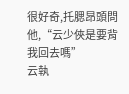很好奇,托腮昂頭問他,“云少俠是要背我回去嗎”
云執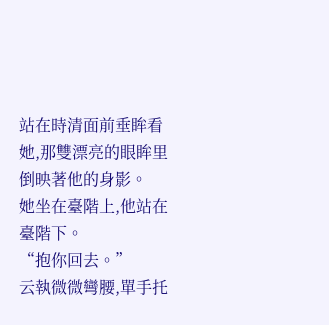站在時清面前垂眸看她,那雙漂亮的眼眸里倒映著他的身影。
她坐在臺階上,他站在臺階下。
“抱你回去。”
云執微微彎腰,單手托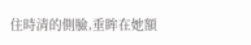住時清的側臉,垂眸在她額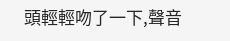頭輕輕吻了一下,聲音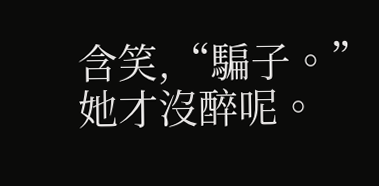含笑,“騙子。”
她才沒醉呢。